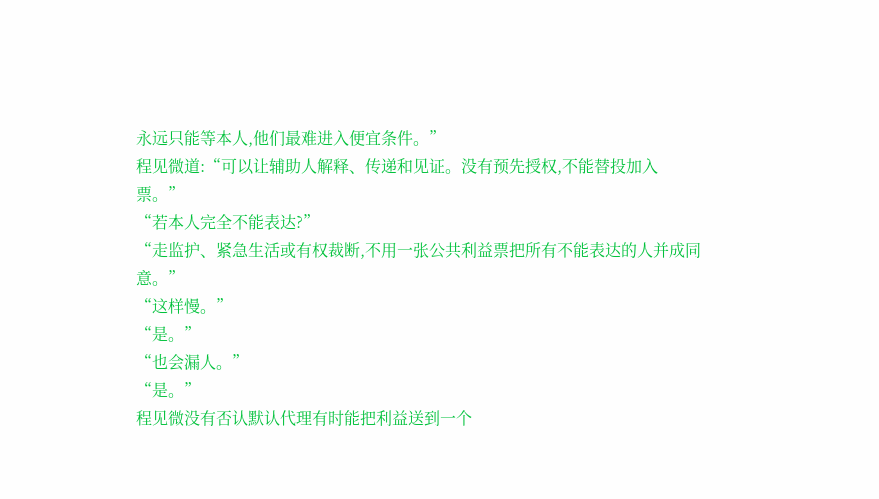永远只能等本人,他们最难进入便宜条件。”
程见微道:“可以让辅助人解释、传递和见证。没有预先授权,不能替投加入票。”
“若本人完全不能表达?”
“走监护、紧急生活或有权裁断,不用一张公共利益票把所有不能表达的人并成同意。”
“这样慢。”
“是。”
“也会漏人。”
“是。”
程见微没有否认默认代理有时能把利益送到一个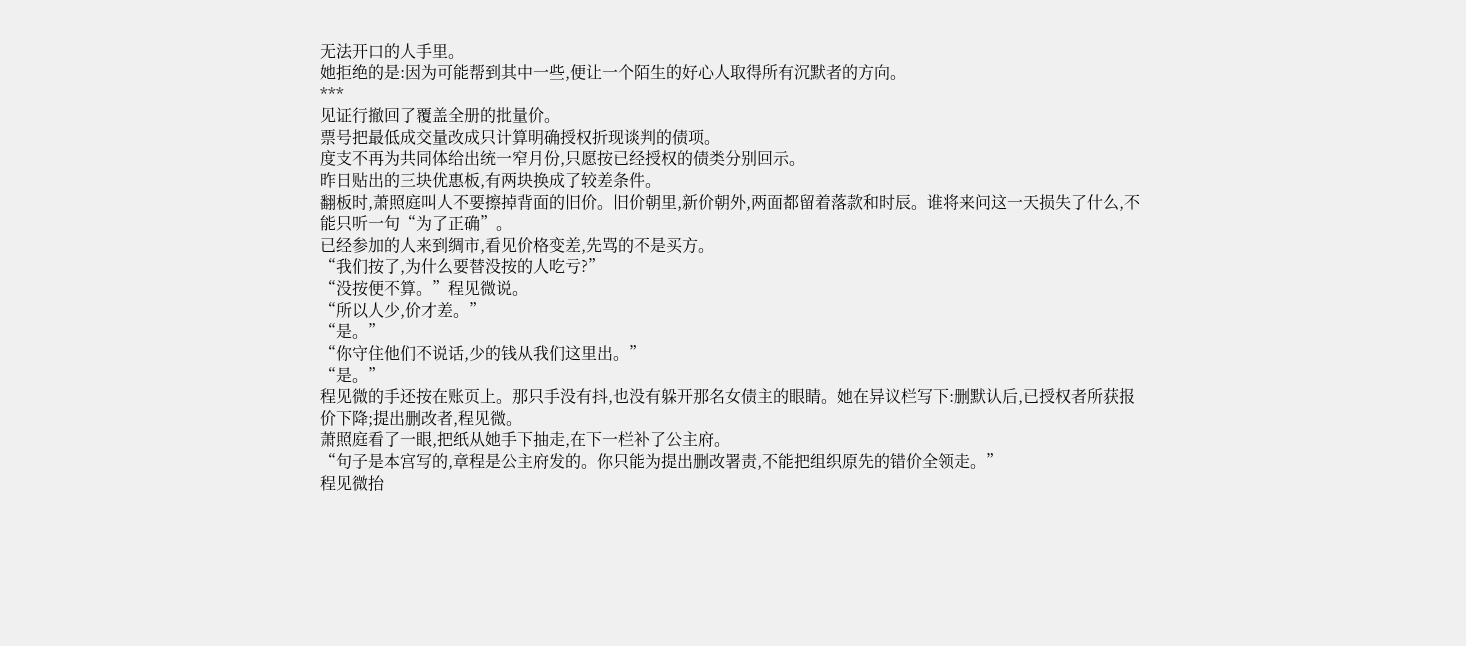无法开口的人手里。
她拒绝的是:因为可能帮到其中一些,便让一个陌生的好心人取得所有沉默者的方向。
***
见证行撤回了覆盖全册的批量价。
票号把最低成交量改成只计算明确授权折现谈判的债项。
度支不再为共同体给出统一窄月份,只愿按已经授权的债类分别回示。
昨日贴出的三块优惠板,有两块换成了较差条件。
翻板时,萧照庭叫人不要擦掉背面的旧价。旧价朝里,新价朝外,两面都留着落款和时辰。谁将来问这一天损失了什么,不能只听一句“为了正确”。
已经参加的人来到绸市,看见价格变差,先骂的不是买方。
“我们按了,为什么要替没按的人吃亏?”
“没按便不算。”程见微说。
“所以人少,价才差。”
“是。”
“你守住他们不说话,少的钱从我们这里出。”
“是。”
程见微的手还按在账页上。那只手没有抖,也没有躲开那名女债主的眼睛。她在异议栏写下:删默认后,已授权者所获报价下降;提出删改者,程见微。
萧照庭看了一眼,把纸从她手下抽走,在下一栏补了公主府。
“句子是本宫写的,章程是公主府发的。你只能为提出删改署责,不能把组织原先的错价全领走。”
程见微抬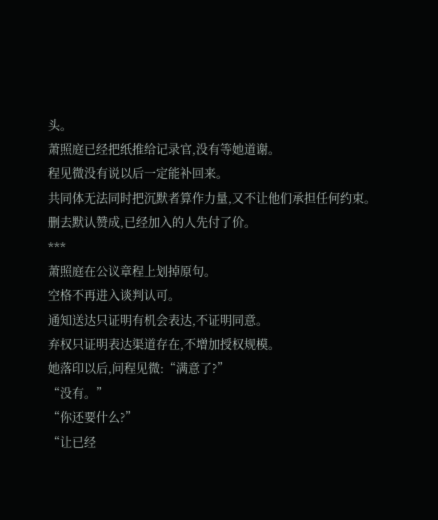头。
萧照庭已经把纸推给记录官,没有等她道谢。
程见微没有说以后一定能补回来。
共同体无法同时把沉默者算作力量,又不让他们承担任何约束。
删去默认赞成,已经加入的人先付了价。
***
萧照庭在公议章程上划掉原句。
空格不再进入谈判认可。
通知送达只证明有机会表达,不证明同意。
弃权只证明表达渠道存在,不增加授权规模。
她落印以后,问程见微:“满意了?”
“没有。”
“你还要什么?”
“让已经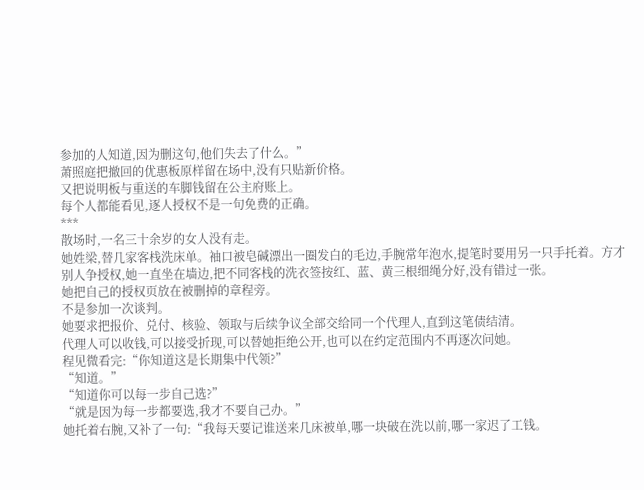参加的人知道,因为删这句,他们失去了什么。”
萧照庭把撤回的优惠板原样留在场中,没有只贴新价格。
又把说明板与重送的车脚钱留在公主府账上。
每个人都能看见,逐人授权不是一句免费的正确。
***
散场时,一名三十余岁的女人没有走。
她姓梁,替几家客栈洗床单。袖口被皂碱漂出一圈发白的毛边,手腕常年泡水,提笔时要用另一只手托着。方才别人争授权,她一直坐在墙边,把不同客栈的洗衣签按红、蓝、黄三根细绳分好,没有错过一张。
她把自己的授权页放在被删掉的章程旁。
不是参加一次谈判。
她要求把报价、兑付、核验、领取与后续争议全部交给同一个代理人,直到这笔债结清。
代理人可以收钱,可以接受折现,可以替她拒绝公开,也可以在约定范围内不再逐次问她。
程见微看完:“你知道这是长期集中代领?”
“知道。”
“知道你可以每一步自己选?”
“就是因为每一步都要选,我才不要自己办。”
她托着右腕,又补了一句:“我每天要记谁送来几床被单,哪一块破在洗以前,哪一家迟了工钱。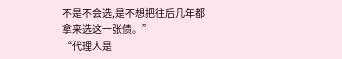不是不会选,是不想把往后几年都拿来选这一张债。”
“代理人是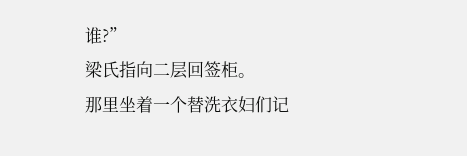谁?”
梁氏指向二层回签柜。
那里坐着一个替洗衣妇们记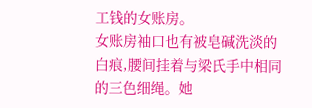工钱的女账房。
女账房袖口也有被皂碱洗淡的白痕,腰间挂着与梁氏手中相同的三色细绳。她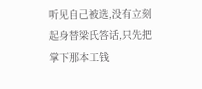听见自己被选,没有立刻起身替梁氏答话,只先把掌下那本工钱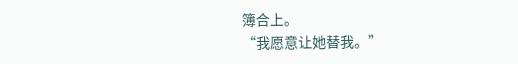簿合上。
“我愿意让她替我。”